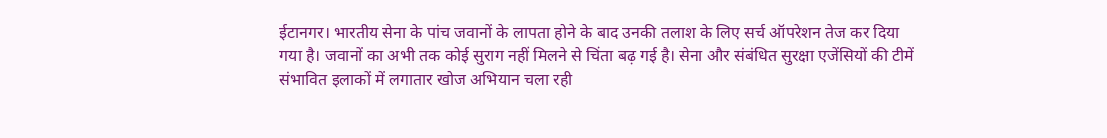ईटानगर। भारतीय सेना के पांच जवानों के लापता होने के बाद उनकी तलाश के लिए सर्च ऑपरेशन तेज कर दिया गया है। जवानों का अभी तक कोई सुराग नहीं मिलने से चिंता बढ़ गई है। सेना और संबंधित सुरक्षा एजेंसियों की टीमें संभावित इलाकों में लगातार खोज अभियान चला रही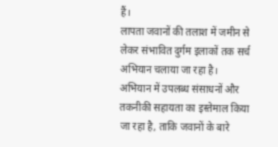हैं।
लापता जवानों की तलाश में जमीन से लेकर संभावित दुर्गम इलाकों तक सर्च अभियान चलाया जा रहा है। अभियान में उपलब्ध संसाधनों और तकनीकी सहायता का इस्तेमाल किया जा रहा है, ताकि जवानों के बारे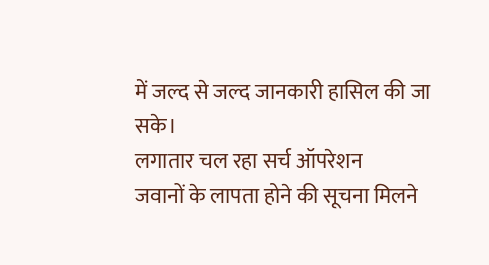में जल्द से जल्द जानकारी हासिल की जा सके।
लगातार चल रहा सर्च ऑपरेशन
जवानों के लापता होने की सूचना मिलने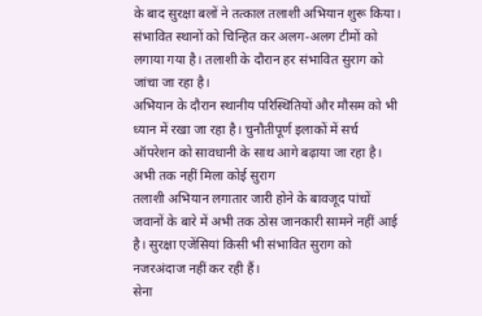के बाद सुरक्षा बलों ने तत्काल तलाशी अभियान शुरू किया। संभावित स्थानों को चिन्हित कर अलग-अलग टीमों को लगाया गया है। तलाशी के दौरान हर संभावित सुराग को जांचा जा रहा है।
अभियान के दौरान स्थानीय परिस्थितियों और मौसम को भी ध्यान में रखा जा रहा है। चुनौतीपूर्ण इलाकों में सर्च ऑपरेशन को सावधानी के साथ आगे बढ़ाया जा रहा है।
अभी तक नहीं मिला कोई सुराग
तलाशी अभियान लगातार जारी होने के बावजूद पांचों जवानों के बारे में अभी तक ठोस जानकारी सामने नहीं आई है। सुरक्षा एजेंसियां किसी भी संभावित सुराग को नजरअंदाज नहीं कर रही हैं।
सेना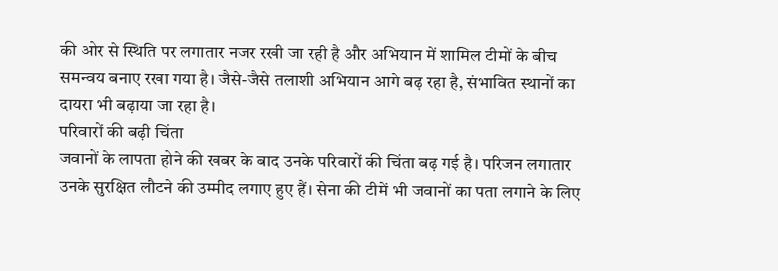की ओर से स्थिति पर लगातार नजर रखी जा रही है और अभियान में शामिल टीमों के बीच समन्वय बनाए रखा गया है। जैसे-जैसे तलाशी अभियान आगे बढ़ रहा है, संभावित स्थानों का दायरा भी बढ़ाया जा रहा है।
परिवारों की बढ़ी चिंता
जवानों के लापता होने की खबर के बाद उनके परिवारों की चिंता बढ़ गई है। परिजन लगातार उनके सुरक्षित लौटने की उम्मीद लगाए हुए हैं। सेना की टीमें भी जवानों का पता लगाने के लिए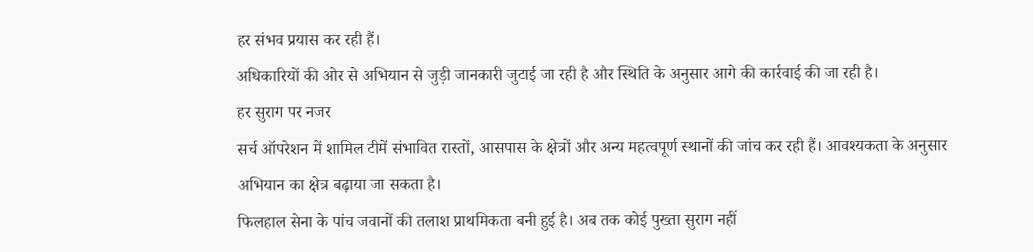हर संभव प्रयास कर रही हैं।
अधिकारियों की ओर से अभियान से जुड़ी जानकारी जुटाई जा रही है और स्थिति के अनुसार आगे की कार्रवाई की जा रही है।
हर सुराग पर नजर
सर्च ऑपरेशन में शामिल टीमें संभावित रास्तों, आसपास के क्षेत्रों और अन्य महत्वपूर्ण स्थानों की जांच कर रही हैं। आवश्यकता के अनुसार अभियान का क्षेत्र बढ़ाया जा सकता है।
फिलहाल सेना के पांच जवानों की तलाश प्राथमिकता बनी हुई है। अब तक कोई पुख्ता सुराग नहीं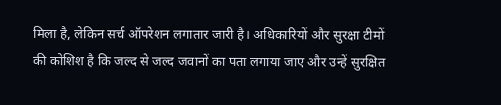मिला है, लेकिन सर्च ऑपरेशन लगातार जारी है। अधिकारियों और सुरक्षा टीमों की कोशिश है कि जल्द से जल्द जवानों का पता लगाया जाए और उन्हें सुरक्षित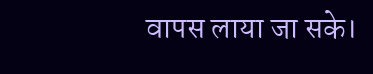वापस लाया जा सके।